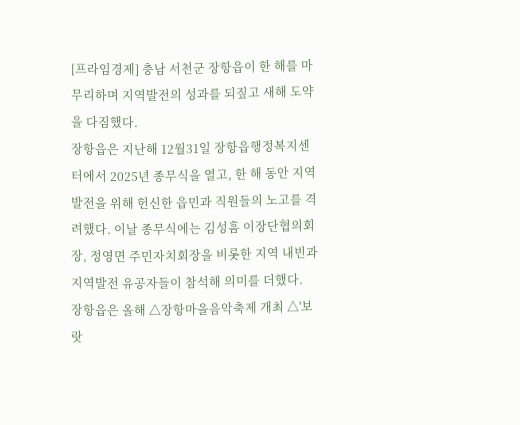[프라임경제] 충남 서천군 장항읍이 한 해를 마무리하며 지역발전의 성과를 되짚고 새해 도약을 다짐했다.
장항읍은 지난해 12월31일 장항읍행정복지센터에서 2025년 종무식을 열고, 한 해 동안 지역발전을 위해 헌신한 읍민과 직원들의 노고를 격려했다. 이날 종무식에는 김성흠 이장단협의회장, 정영면 주민자치회장을 비롯한 지역 내빈과 지역발전 유공자들이 참석해 의미를 더했다.
장항읍은 올해 △장항마을음악축제 개최 △'보랏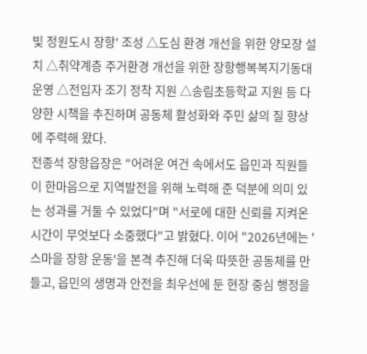빛 정원도시 장항' 조성 △도심 환경 개선을 위한 양모장 설치 △취약계층 주거환경 개선을 위한 장항행복복지기동대 운영 △전입자 조기 정착 지원 △송림초등학교 지원 등 다양한 시책을 추진하며 공동체 활성화와 주민 삶의 질 향상에 주력해 왔다.
전종석 장항읍장은 "어려운 여건 속에서도 읍민과 직원들이 한마음으로 지역발전을 위해 노력해 준 덕분에 의미 있는 성과를 거둘 수 있었다"며 "서로에 대한 신뢰를 지켜온 시간이 무엇보다 소중했다"고 밝혔다. 이어 "2026년에는 '스마을 장항 운동'을 본격 추진해 더욱 따뜻한 공동체를 만들고, 읍민의 생명과 안전을 최우선에 둔 현장 중심 행정을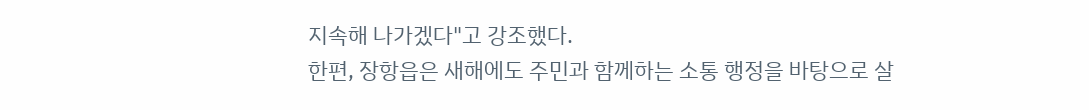지속해 나가겠다"고 강조했다.
한편, 장항읍은 새해에도 주민과 함께하는 소통 행정을 바탕으로 살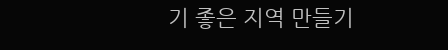기 좋은 지역 만들기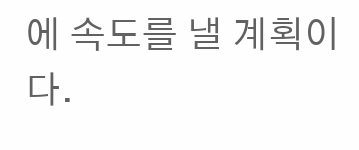에 속도를 낼 계획이다.